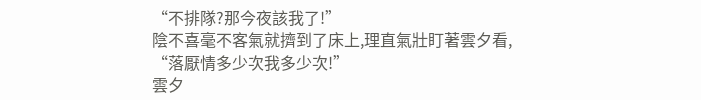“不排隊?那今夜該我了!”
陰不喜毫不客氣就擠到了床上,理直氣壯盯著雲夕看,
“落厭情多少次我多少次!”
雲夕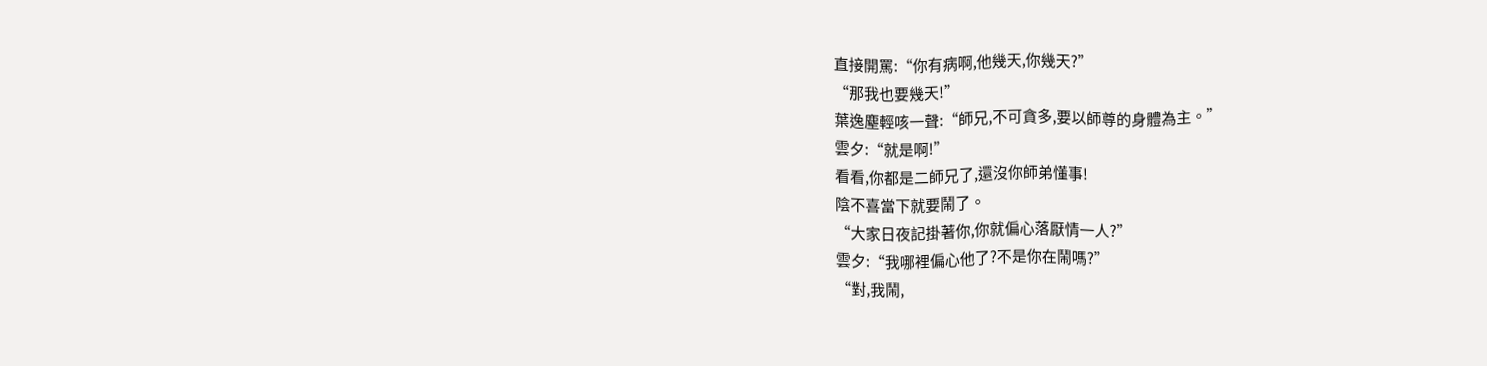直接開罵:“你有病啊,他幾天,你幾天?”
“那我也要幾天!”
葉逸塵輕咳一聲:“師兄,不可貪多,要以師尊的身體為主。”
雲夕:“就是啊!”
看看,你都是二師兄了,還沒你師弟懂事!
陰不喜當下就要鬧了。
“大家日夜記掛著你,你就偏心落厭情一人?”
雲夕:“我哪裡偏心他了?不是你在鬧嗎?”
“對,我鬧,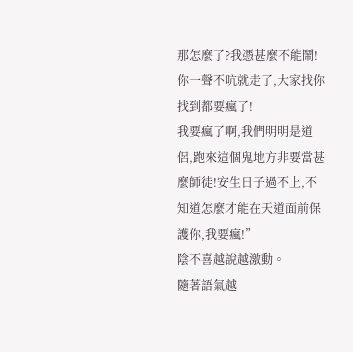那怎麼了?我憑甚麼不能鬧!你一聲不吭就走了,大家找你找到都要瘋了!
我要瘋了啊,我們明明是道侶,跑來這個鬼地方非要當甚麼師徒!安生日子過不上,不知道怎麼才能在天道面前保護你,我要瘋!”
陰不喜越說越激動。
隨著語氣越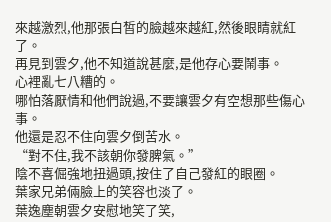來越激烈,他那張白皙的臉越來越紅,然後眼睛就紅了。
再見到雲夕,他不知道說甚麼,是他存心要鬧事。
心裡亂七八糟的。
哪怕落厭情和他們說過,不要讓雲夕有空想那些傷心事。
他還是忍不住向雲夕倒苦水。
“對不住,我不該朝你發脾氣。”
陰不喜倔強地扭過頭,按住了自己發紅的眼圈。
葉家兄弟倆臉上的笑容也淡了。
葉逸塵朝雲夕安慰地笑了笑,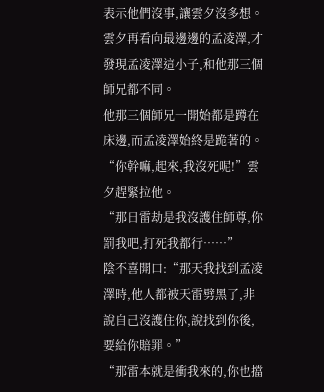表示他們沒事,讓雲夕沒多想。
雲夕再看向最邊邊的孟凌澤,才發現孟凌澤這小子,和他那三個師兄都不同。
他那三個師兄一開始都是蹲在床邊,而孟凌澤始終是跪著的。
“你幹嘛,起來,我沒死呢!”雲夕趕緊拉他。
“那日雷劫是我沒護住師尊,你罰我吧,打死我都行……”
陰不喜開口:“那天我找到孟凌澤時,他人都被天雷劈黑了,非說自己沒護住你,說找到你後,要給你賠罪。”
“那雷本就是衝我來的,你也擋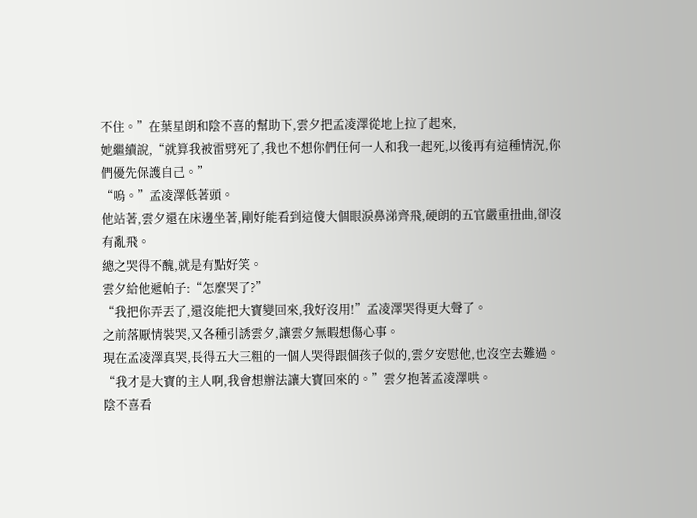不住。”在葉星朗和陰不喜的幫助下,雲夕把孟凌澤從地上拉了起來,
她繼續說,“就算我被雷劈死了,我也不想你們任何一人和我一起死,以後再有這種情況,你們優先保護自己。”
“嗚。”孟凌澤低著頭。
他站著,雲夕還在床邊坐著,剛好能看到這傻大個眼淚鼻涕齊飛,硬朗的五官嚴重扭曲,卻沒有亂飛。
總之哭得不醜,就是有點好笑。
雲夕給他遞帕子:“怎麼哭了?”
“我把你弄丟了,還沒能把大寶變回來,我好沒用!”孟凌澤哭得更大聲了。
之前落厭情裝哭,又各種引誘雲夕,讓雲夕無暇想傷心事。
現在孟凌澤真哭,長得五大三粗的一個人哭得跟個孩子似的,雲夕安慰他,也沒空去難過。
“我才是大寶的主人啊,我會想辦法讓大寶回來的。”雲夕抱著孟凌澤哄。
陰不喜看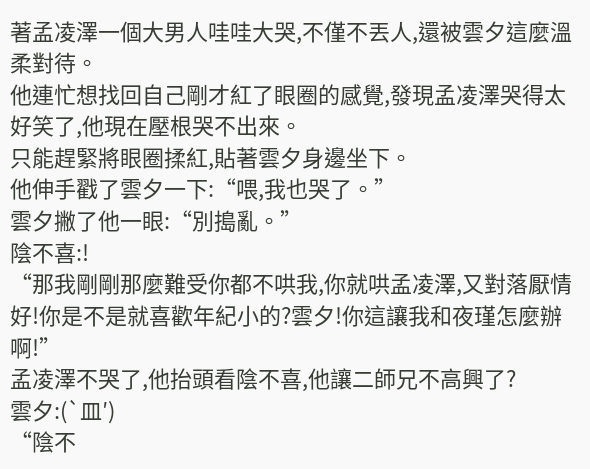著孟凌澤一個大男人哇哇大哭,不僅不丟人,還被雲夕這麼溫柔對待。
他連忙想找回自己剛才紅了眼圈的感覺,發現孟凌澤哭得太好笑了,他現在壓根哭不出來。
只能趕緊將眼圈揉紅,貼著雲夕身邊坐下。
他伸手戳了雲夕一下:“喂,我也哭了。”
雲夕撇了他一眼:“別搗亂。”
陰不喜:!
“那我剛剛那麼難受你都不哄我,你就哄孟凌澤,又對落厭情好!你是不是就喜歡年紀小的?雲夕!你這讓我和夜瑾怎麼辦啊!”
孟凌澤不哭了,他抬頭看陰不喜,他讓二師兄不高興了?
雲夕:(`皿′)
“陰不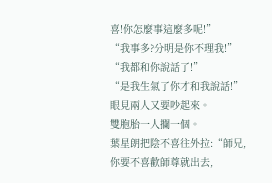喜!你怎麼事這麼多呢!”
“我事多?分明是你不理我!”
“我都和你說話了!”
“是我生氣了你才和我說話!”
眼見兩人又要吵起來。
雙胞胎一人攔一個。
葉星朗把陰不喜往外拉:“師兄,你要不喜歡師尊就出去,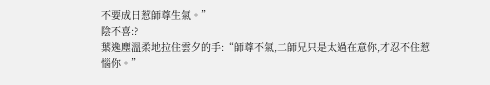不要成日惹師尊生氣。”
陰不喜:?
葉逸塵溫柔地拉住雲夕的手:“師尊不氣,二師兄只是太過在意你,才忍不住惹惱你。”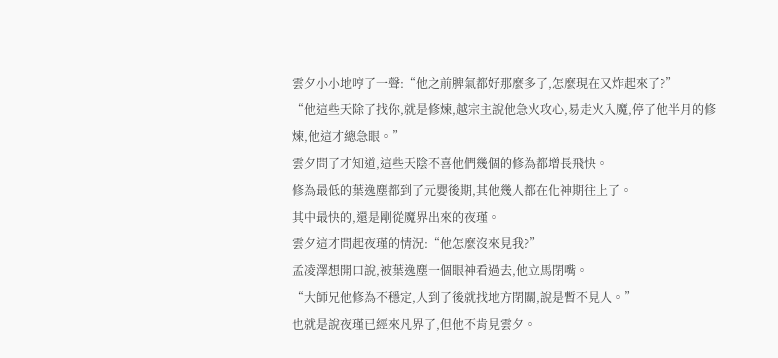雲夕小小地哼了一聲:“他之前脾氣都好那麼多了,怎麼現在又炸起來了?”
“他這些天除了找你,就是修煉,越宗主說他急火攻心,易走火入魔,停了他半月的修煉,他這才總急眼。”
雲夕問了才知道,這些天陰不喜他們幾個的修為都增長飛快。
修為最低的葉逸塵都到了元嬰後期,其他幾人都在化神期往上了。
其中最快的,還是剛從魔界出來的夜瑾。
雲夕這才問起夜瑾的情況:“他怎麼沒來見我?”
孟凌澤想開口說,被葉逸塵一個眼神看過去,他立馬閉嘴。
“大師兄他修為不穩定,人到了後就找地方閉關,說是暫不見人。”
也就是說夜瑾已經來凡界了,但他不肯見雲夕。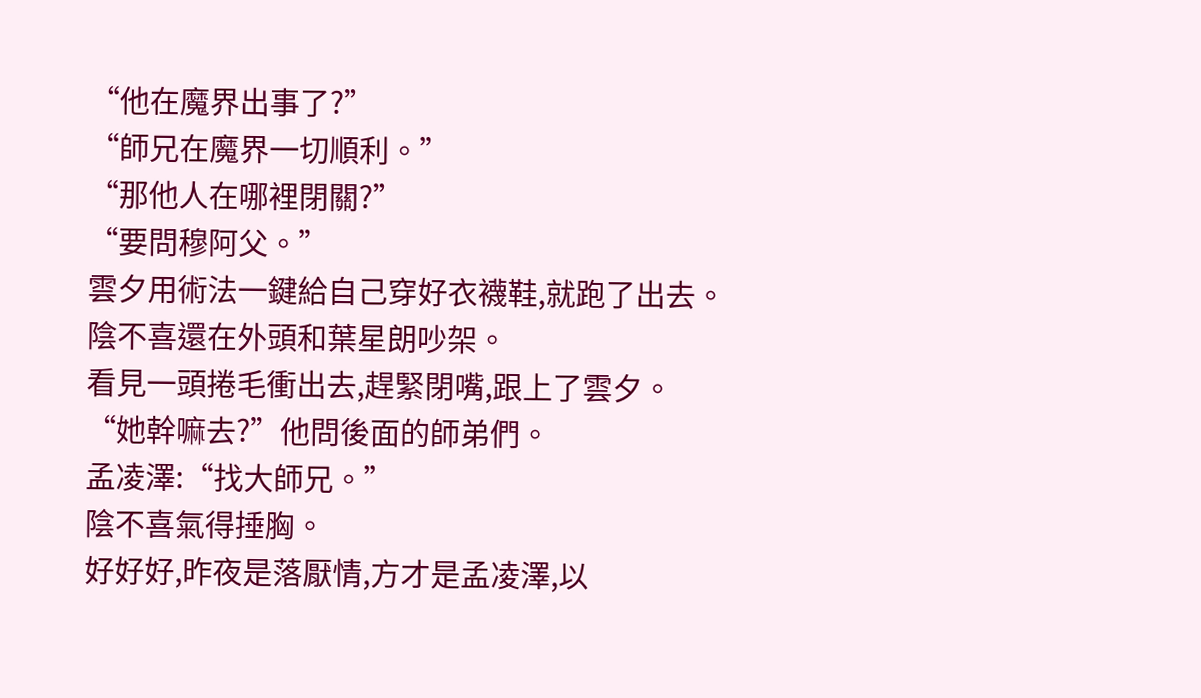“他在魔界出事了?”
“師兄在魔界一切順利。”
“那他人在哪裡閉關?”
“要問穆阿父。”
雲夕用術法一鍵給自己穿好衣襪鞋,就跑了出去。
陰不喜還在外頭和葉星朗吵架。
看見一頭捲毛衝出去,趕緊閉嘴,跟上了雲夕。
“她幹嘛去?”他問後面的師弟們。
孟凌澤:“找大師兄。”
陰不喜氣得捶胸。
好好好,昨夜是落厭情,方才是孟凌澤,以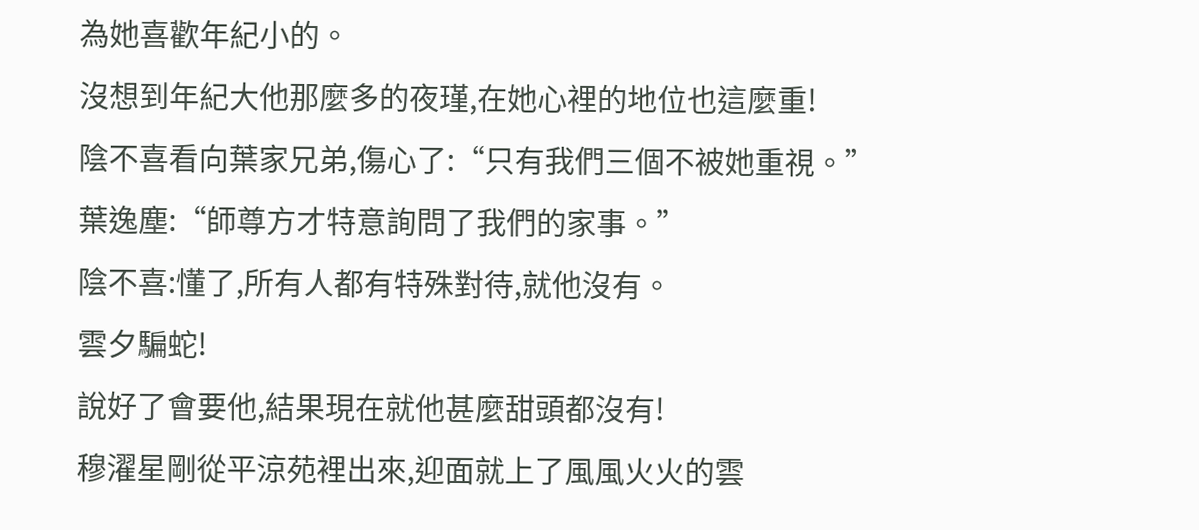為她喜歡年紀小的。
沒想到年紀大他那麼多的夜瑾,在她心裡的地位也這麼重!
陰不喜看向葉家兄弟,傷心了:“只有我們三個不被她重視。”
葉逸塵:“師尊方才特意詢問了我們的家事。”
陰不喜:懂了,所有人都有特殊對待,就他沒有。
雲夕騙蛇!
說好了會要他,結果現在就他甚麼甜頭都沒有!
穆濯星剛從平涼苑裡出來,迎面就上了風風火火的雲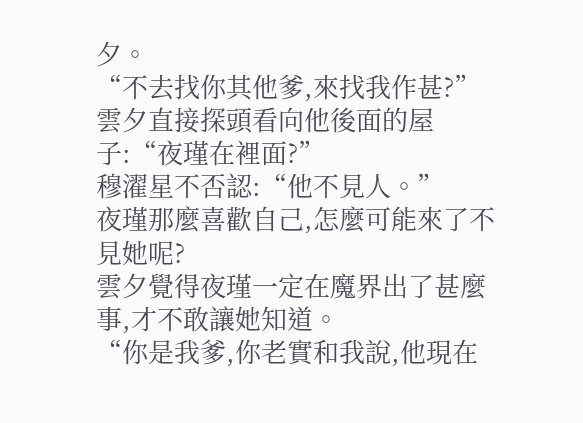夕。
“不去找你其他爹,來找我作甚?”
雲夕直接探頭看向他後面的屋子:“夜瑾在裡面?”
穆濯星不否認:“他不見人。”
夜瑾那麼喜歡自己,怎麼可能來了不見她呢?
雲夕覺得夜瑾一定在魔界出了甚麼事,才不敢讓她知道。
“你是我爹,你老實和我說,他現在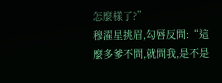怎麼樣了?”
穆濯星挑眉,勾唇反問:“這麼多爹不問,就問我,是不是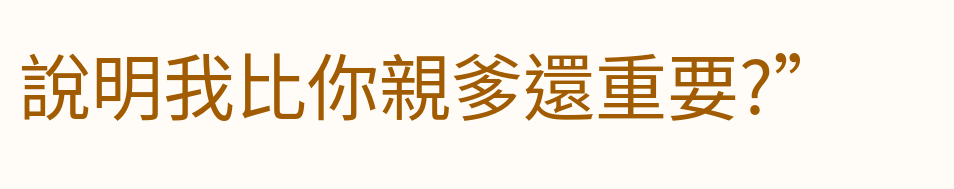說明我比你親爹還重要?”